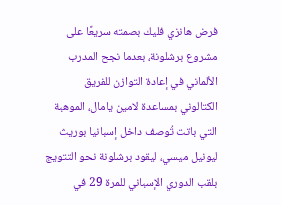فرض هانزي فليك بصمته سريعًا على مشروع برشلونة، بعدما نجح المدرب الألماني في إعادة التوازن للفريق الكتالوني بمساعدة لامين يامال، الموهبة التي باتت تُوصف داخل إسبانيا بوريث ليونيل ميسي، ليقود برشلونة نحو التتويج بلقب الدوري الإسباني للمرة 29 في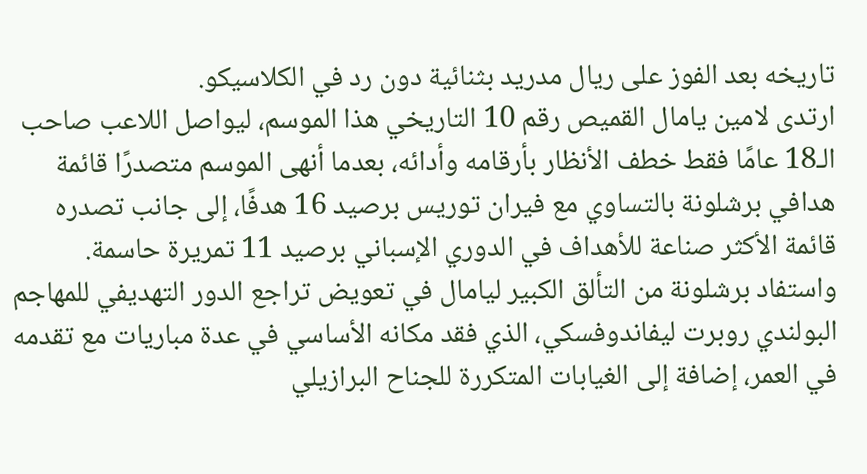تاريخه بعد الفوز على ريال مدريد بثنائية دون رد في الكلاسيكو.
ارتدى لامين يامال القميص رقم 10 التاريخي هذا الموسم، ليواصل اللاعب صاحب الـ18 عامًا فقط خطف الأنظار بأرقامه وأدائه، بعدما أنهى الموسم متصدرًا قائمة هدافي برشلونة بالتساوي مع فيران توريس برصيد 16 هدفًا، إلى جانب تصدره قائمة الأكثر صناعة للأهداف في الدوري الإسباني برصيد 11 تمريرة حاسمة.
واستفاد برشلونة من التألق الكبير ليامال في تعويض تراجع الدور التهديفي للمهاجم البولندي روبرت ليفاندوفسكي، الذي فقد مكانه الأساسي في عدة مباريات مع تقدمه في العمر، إضافة إلى الغيابات المتكررة للجناح البرازيلي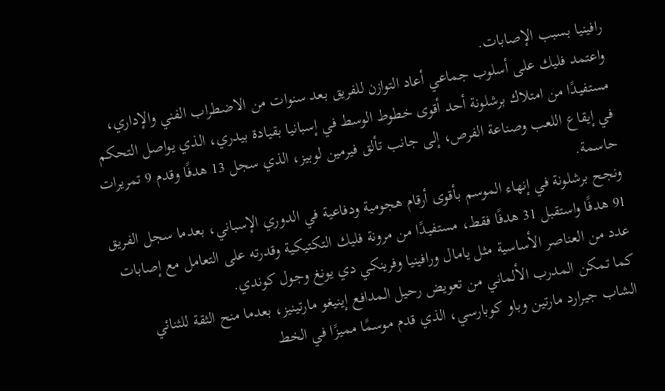رافينيا بسبب الإصابات.
واعتمد فليك على أسلوب جماعي أعاد التوازن للفريق بعد سنوات من الاضطراب الفني والإداري، مستفيدًا من امتلاك برشلونة أحد أقوى خطوط الوسط في إسبانيا بقيادة بيدري، الذي يواصل التحكم في إيقاع اللعب وصناعة الفرص، إلى جانب تألق فيرمين لوبيز، الذي سجل 13 هدفًا وقدم 9 تمريرات حاسمة.
ونجح برشلونة في إنهاء الموسم بأقوى أرقام هجومية ودفاعية في الدوري الإسباني، بعدما سجل الفريق 91 هدفًا واستقبل 31 هدفًا فقط، مستفيدًا من مرونة فليك التكتيكية وقدرته على التعامل مع إصابات عدد من العناصر الأساسية مثل يامال ورافينيا وفرينكي دي يونغ وجول كوندي.
كما تمكن المدرب الألماني من تعويض رحيل المدافع إينيغو مارتينيز، بعدما منح الثقة للثنائي الشاب جيرارد مارتين وباو كوبارسي، الذي قدم موسمًا مميزًا في الخط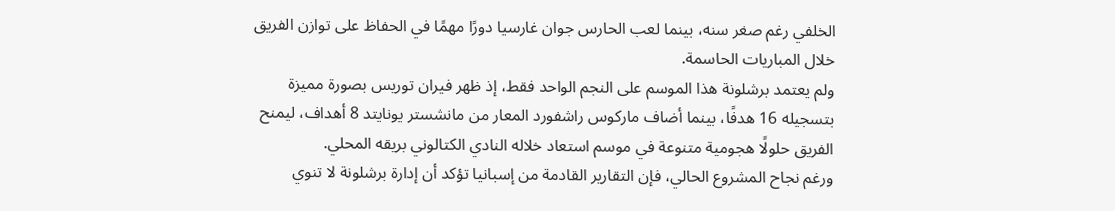الخلفي رغم صغر سنه، بينما لعب الحارس جوان غارسيا دورًا مهمًا في الحفاظ على توازن الفريق خلال المباريات الحاسمة.
ولم يعتمد برشلونة هذا الموسم على النجم الواحد فقط، إذ ظهر فيران توريس بصورة مميزة بتسجيله 16 هدفًا، بينما أضاف ماركوس راشفورد المعار من مانشستر يونايتد 8 أهداف، ليمنح الفريق حلولًا هجومية متنوعة في موسم استعاد خلاله النادي الكتالوني بريقه المحلي.
ورغم نجاح المشروع الحالي، فإن التقارير القادمة من إسبانيا تؤكد أن إدارة برشلونة لا تنوي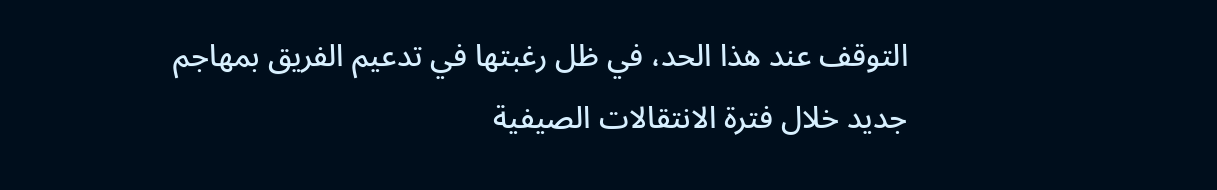التوقف عند هذا الحد، في ظل رغبتها في تدعيم الفريق بمهاجم جديد خلال فترة الانتقالات الصيفية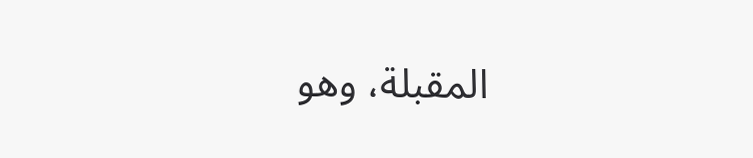المقبلة، وهو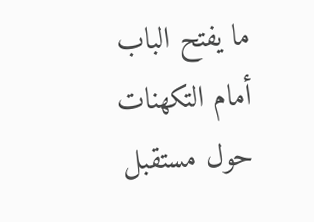ما يفتح الباب أمام التكهنات حول مستقبل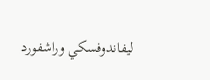ليفاندوفسكي وراشفورد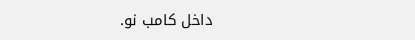داخل كامب نو.